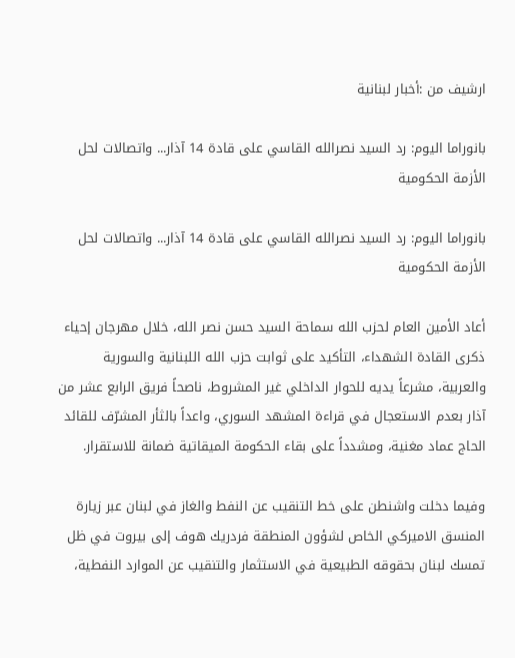ارشيف من :أخبار لبنانية

بانوراما اليوم: رد السيد نصرالله القاسي على قادة 14 آذار... واتصالات لحل الأزمة الحكومية

بانوراما اليوم: رد السيد نصرالله القاسي على قادة 14 آذار... واتصالات لحل الأزمة الحكومية

أعاد الأمين العام لحزب الله سماحة السيد حسن نصر الله، خلال مهرجان إحياء ذكرى القادة الشهداء، التأكيد على ثوابت حزب الله اللبنانية والسورية والعربية، مشرعاً يديه للحوار الداخلي غير المشروط، ناصحاً فريق الرابع عشر من آذار بعدم الاستعجال في قراءة المشهد السوري، واعداً بالثأر المشرّف للقائد الحاج عماد مغنية، ومشدداً على بقاء الحكومة الميقاتية ضمانة للاستقرار.

وفيما دخلت واشنطن على خط التنقيب عن النفط والغاز في لبنان عبر زيارة المنسق الاميركي الخاص لشؤون المنطقة فردريك هوف إلى بيروت في ظل تمسك لبنان بحقوقه الطبيعية في الاستثمار والتنقيب عن الموارد النفطية،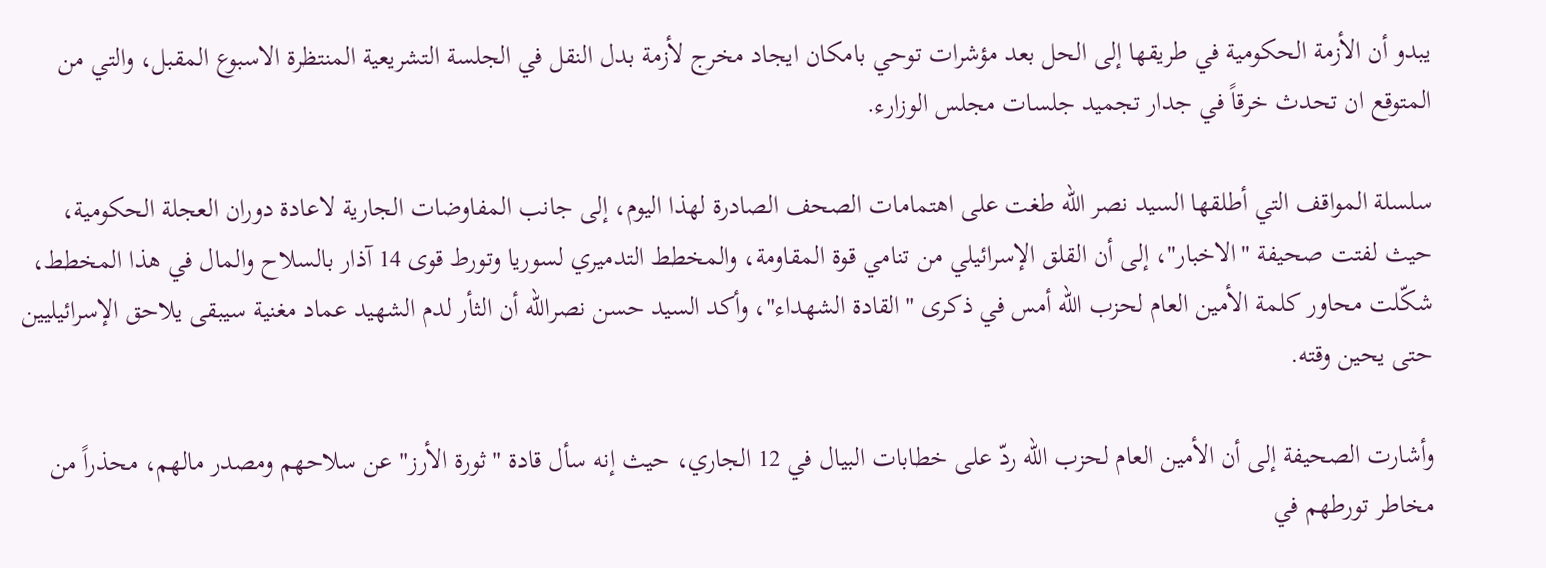يبدو أن الأزمة الحكومية في طريقها إلى الحل بعد مؤشرات توحي بامكان ايجاد مخرج لأزمة بدل النقل في الجلسة التشريعية المنتظرة الاسبوع المقبل، والتي من المتوقع ان تحدث خرقاً في جدار تجميد جلسات مجلس الوزارء.

سلسلة المواقف التي أطلقها السيد نصر الله طغت على اهتمامات الصحف الصادرة لهذا اليوم، إلى جانب المفاوضات الجارية لاعادة دوران العجلة الحكومية، حيث لفتت صحيفة "الاخبار"، إلى أن القلق الإسرائيلي من تنامي قوة المقاومة، والمخطط التدميري لسوريا وتورط قوى 14 آذار بالسلاح والمال في هذا المخطط، شكّلت محاور كلمة الأمين العام لحزب الله أمس في ذكرى "القادة الشهداء"، وأكد السيد حسن نصرالله أن الثأر لدم الشهيد عماد مغنية سيبقى يلاحق الإسرائيليين حتى يحين وقته.

وأشارت الصحيفة إلى أن الأمين العام لحزب الله ردّ على خطابات البيال في 12 الجاري، حيث إنه سأل قادة "ثورة الأرز" عن سلاحهم ومصدر مالهم، محذراً من مخاطر تورطهم في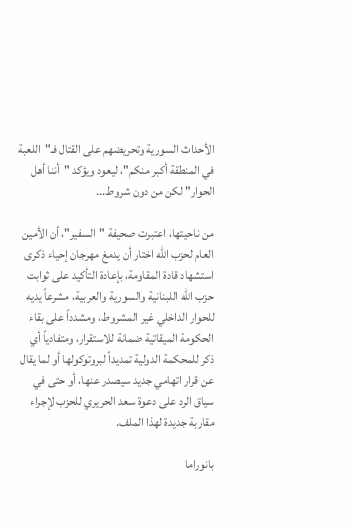الأحداث السورية وتحريضهم على القتال فـ"اللعبة في المنطقة أكبر منكم"، ليعود ويؤكد "أننا أهل الحوار" لكن من دون شروط...

من ناحيتها، اعتبرت صحيفة "السفير"، أن الأمين العام لحزب الله اختار أن يدمغ مهرجان إحياء ذكرى استشهاد قادة المقاومة، بإعادة التأكيد على ثوابت حزب الله اللبنانية والسورية والعربية، مشرعاً يديه للحوار الداخلي غير المشروط، ومشدداً على بقاء الحكومة الميقاتية ضمانة للاستقرار، ومتفادياً أي ذكر للمحكمة الدولية تمديداً لبروتوكولها أو لما يقال عن قرار اتهامي جديد سيصدر عنها، أو حتى في سياق الرد على دعوة سعد الحريري للحزب لإجراء مقاربة جديدة لهذا الملف.

بانوراما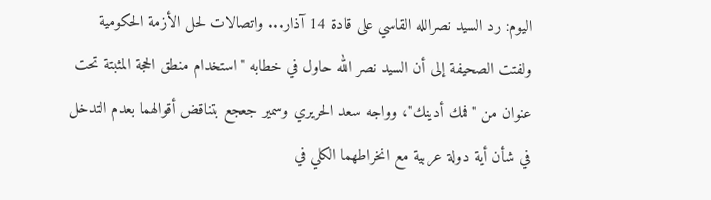اليوم: رد السيد نصرالله القاسي على قادة 14 آذار... واتصالات لحل الأزمة الحكومية
ولفتت الصحيفة إلى أن السيد نصر الله حاول في خطابه "استخدام منطق الحجة المثبتة تحت عنوان من "فمك أدينك"، وواجه سعد الحريري وسمير جعجع بتناقض أقوالهما بعدم التدخل في شأن أية دولة عربية مع انخراطهما الكلي في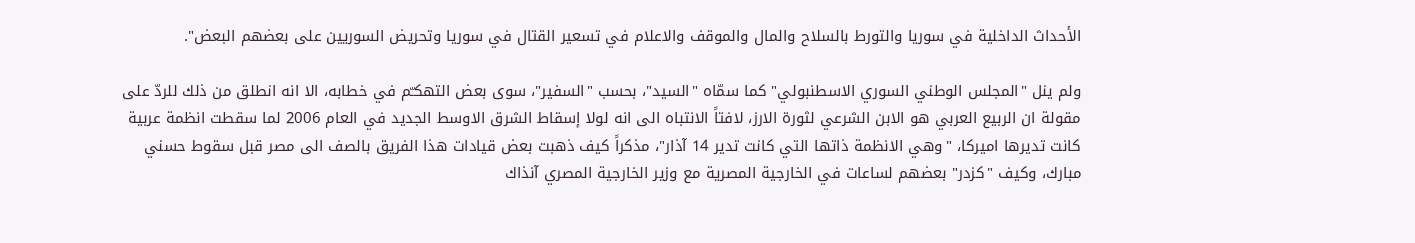الأحداث الداخلية في سوريا والتورط بالسلاح والمال والموقف والاعلام في تسعير القتال في سوريا وتحريض السوريين على بعضهم البعض".

ولم ينل "المجلس الوطني السوري الاسطنبولي" كما سمّاه "السيد"، بحسب "السفير"، سوى بعض التهكـّم في خطابه، الا انه انطلق من ذلك للردّ على مقولة ان الربيع العربي هو الابن الشرعي لثورة الارز، لافتاً الانتباه الى انه لولا إسقاط الشرق الاوسط الجديد في العام 2006 لما سقطت انظمة عربية كانت تديرها اميركا، "وهي الانظمة ذاتها التي كانت تدير 14 آذار"، مذكراً كيف ذهبت بعض قيادات هذا الفريق بالصف الى مصر قبل سقوط حسني مبارك، وكيف "كزدر" بعضهم لساعات في الخارجية المصرية مع وزير الخارجية المصري آنذاك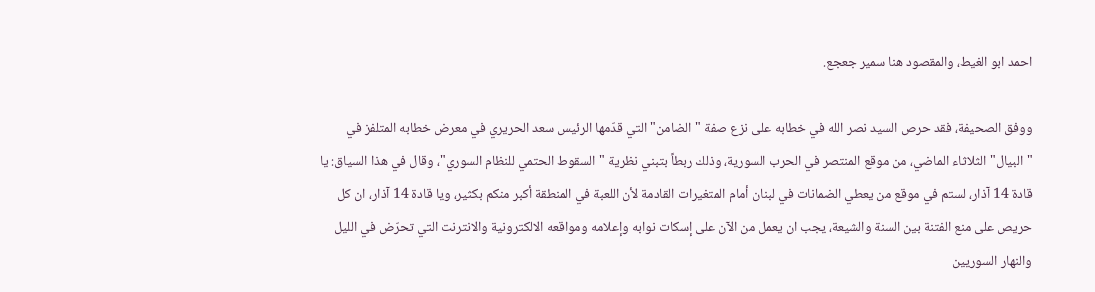احمد ابو الغيط، والمقصود هنا سمير جعجع.

ووفق الصحيفة، فقد حرص السيد نصر الله في خطابه على نزع صفة "الضامن" التي قدّمها الرئيس سعد الحريري في معرض خطابه المتلفز في "البيال" الثلاثاء الماضي، من موقع المنتصر في الحرب السورية، وذلك ربطاً بتبني نظرية "السقوط الحتمي للنظام السوري"، وقال في هذا السياق: يا قادة 14 آذار، لستم في موقع من يعطي الضمانات في لبنان أمام المتغيرات القادمة لأن اللعبة في المنطقة أكبر منكم بكثير، ويا قادة 14 آذار، ان كل حريص على منع الفتنة بين السنة والشيعة، يجب ان يعمل من الآن على إسكات نوابه وإعلامه ومواقعه الالكترونية والانترنت التي تحرّض في الليل والنهار السوريين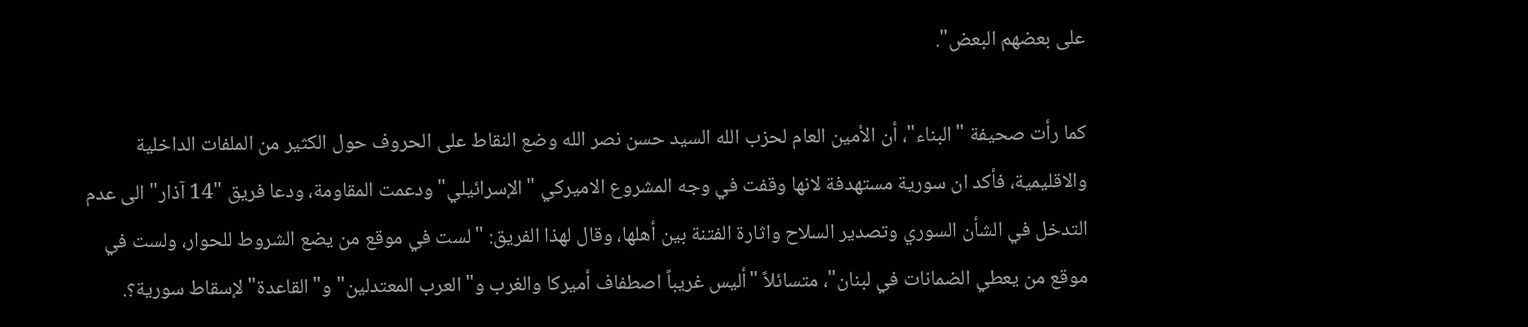على بعضهم البعض".

كما رأت صحيفة "البناء"، أن الأمين العام لحزب الله السيد حسن نصر الله وضع النقاط على الحروف حول الكثير من الملفات الداخلية والاقليمية، فأكد ان سورية مستهدفة لانها وقفت في وجه المشروع الاميركي "الإسرائيلي" ودعمت المقاومة، ودعا فريق "14 آذار" الى عدم التدخل في الشأن السوري وتصدير السلاح واثارة الفتنة بين أهلها، وقال لهذا الفريق: "لست في موقع من يضع الشروط للحوار، ولست في موقع من يعطي الضمانات في لبنان"، متسائلاً "أليس غريباً اصطفاف أميركا والغرب و"العرب المعتدلين" و"القاعدة" لإسقاط سورية؟.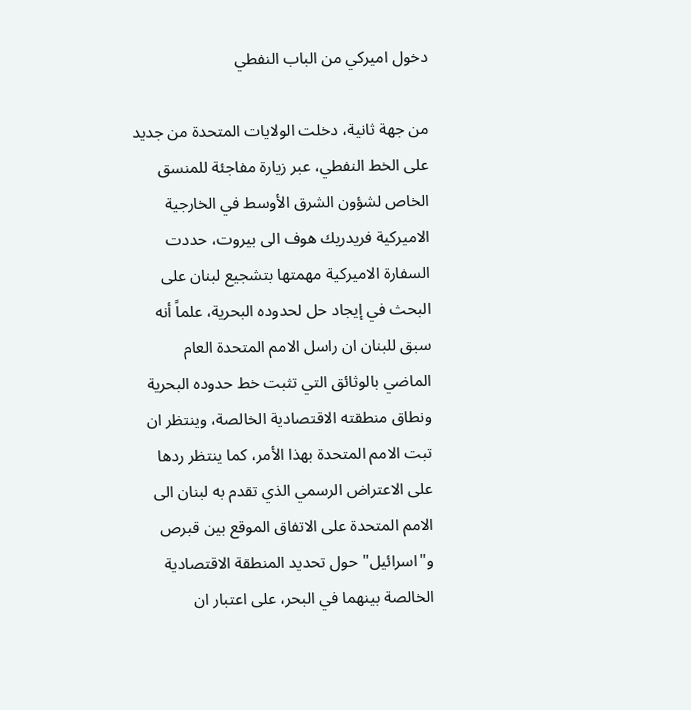دخول اميركي من الباب النفطي

من جهة ثانية، دخلت الولايات المتحدة من جديد على الخط النفطي، عبر زيارة مفاجئة للمنسق الخاص لشؤون الشرق الأوسط في الخارجية الاميركية فريدريك هوف الى بيروت، حددت السفارة الاميركية مهمتها بتشجيع لبنان على البحث في إيجاد حل لحدوده البحرية، علماً أنه سبق للبنان ان راسل الامم المتحدة العام الماضي بالوثائق التي تثبت خط حدوده البحرية ونطاق منطقته الاقتصادية الخالصة، وينتظر ان تبت الامم المتحدة بهذا الأمر، كما ينتظر ردها على الاعتراض الرسمي الذي تقدم به لبنان الى الامم المتحدة على الاتفاق الموقع بين قبرص و"اسرائيل" حول تحديد المنطقة الاقتصادية الخالصة بينهما في البحر، على اعتبار ان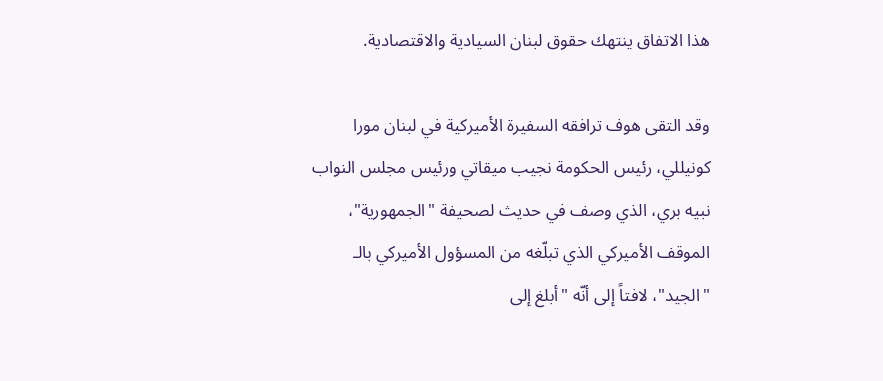هذا الاتفاق ينتهك حقوق لبنان السيادية والاقتصادية.

وقد التقى هوف ترافقه السفيرة الأميركية في لبنان مورا كونيللي، رئيس الحكومة نجيب ميقاتي ورئيس مجلس النواب نبيه بري، الذي وصف في حديث لصحيفة "الجمهورية"، الموقف الأميركي الذي تبلّغه من المسؤول الأميركي بالـ "الجيد"، لافتاً إلى أنّه "أبلغ إلى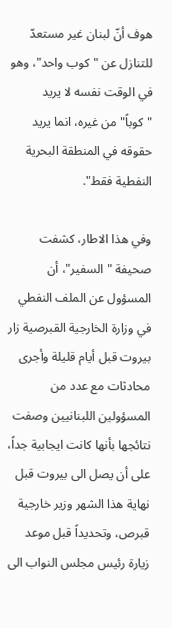هوف أنّ لبنان غير مستعدّ للتنازل عن "كوب واحد"، وهو في الوقت نفسه لا يريد "كوباً" من غيره، انما يريد حقوقه في المنطقة البحرية النفطية فقط".

وفي هذا الاطار، كشفت صحيفة "السفير"، أن المسؤول عن الملف النفطي في وزارة الخارجية القبرصية زار بيروت قبل أيام قليلة وأجرى محادثات مع عدد من المسؤولين اللبنانيين وصفت نتائجها بأنها كانت ايجابية جداً، على أن يصل الى بيروت قبل نهاية هذا الشهر وزير خارجية قبرص، وتحديداً قبل موعد زيارة رئيس مجلس النواب الى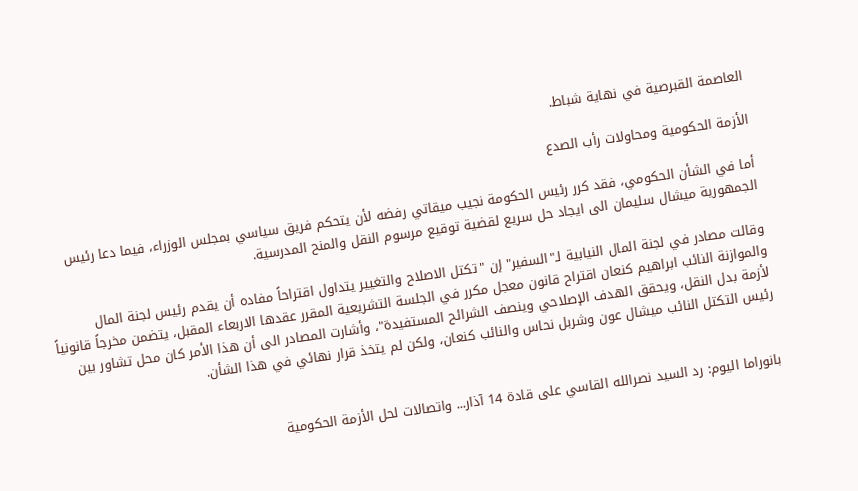العاصمة القبرصية في نهاية شباط.

الأزمة الحكومية ومحاولات رأب الصدع

أما في الشأن الحكومي، فقد كرر رئيس الحكومة نجيب ميقاتي رفضه لأن يتحكم فريق سياسي بمجلس الوزراء، فيما دعا رئيس الجمهورية ميشال سليمان الى ايجاد حل سريع لقضية توقيع مرسوم النقل والمنح المدرسية.

وقالت مصادر في لجنة المال النيابية لـ"السفير" إن "تكتل الاصلاح والتغيير يتداول اقتراحاً مفاده أن يقدم رئيس لجنة المال والموازنة النائب ابراهيم كنعان اقتراح قانون معجل مكرر في الجلسة التشريعية المقرر عقدها الاربعاء المقبل، يتضمن مخرجاً قانونياً لأزمة بدل النقل، ويحقق الهدف الإصلاحي وينصف الشرائح المستفيدة"، وأشارت المصادر الى أن هذا الأمر كان محل تشاور بين رئيس التكتل النائب ميشال عون وشربل نحاس والنائب كنعان، ولكن لم يتخذ قرار نهائي في هذا الشأن.


بانوراما اليوم: رد السيد نصرالله القاسي على قادة 14 آذار... واتصالات لحل الأزمة الحكومية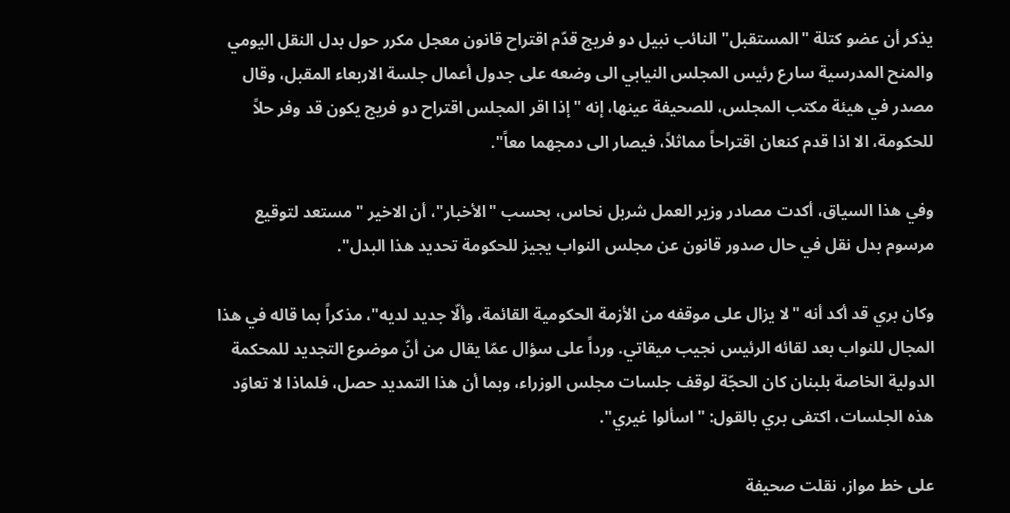يذكر أن عضو كتلة "المستقبل" النائب نبيل دو فريج قدّم اقتراح قانون معجل مكرر حول بدل النقل اليومي والمنح المدرسية سارع رئيس المجلس النيابي الى وضعه على جدول أعمال جلسة الاربعاء المقبل، وقال مصدر في هيئة مكتب المجلس، للصحيفة عينها، إنه "إذا اقر المجلس اقتراح دو فريج يكون قد وفر حلاً للحكومة، الا اذا قدم كنعان اقتراحاً مماثلاً، فيصار الى دمجهما معاً".

وفي هذا السياق، أكدت مصادر وزير العمل شربل نحاس، بحسب "الأخبار"، أن الاخير "مستعد لتوقيع مرسوم بدل نقل في حال صدور قانون عن مجلس النواب يجيز للحكومة تحديد هذا البدل".

وكان بري قد أكد أنه "لا يزال على موقفه من الأزمة الحكومية القائمة، وألّا جديد لديه"، مذكراً بما قاله في هذا المجال للنواب بعد لقائه الرئيس نجيب ميقاتي. ورداً على سؤال عمّا يقال من أنّ موضوع التجديد للمحكمة الدولية الخاصة بلبنان كان الحجّة لوقف جلسات مجلس الوزراء، وبما أن هذا التمديد حصل، فلماذا لا تعاوَد هذه الجلسات، اكتفى بري بالقول: "اسألوا غيري".

على خط مواز، نقلت صحيفة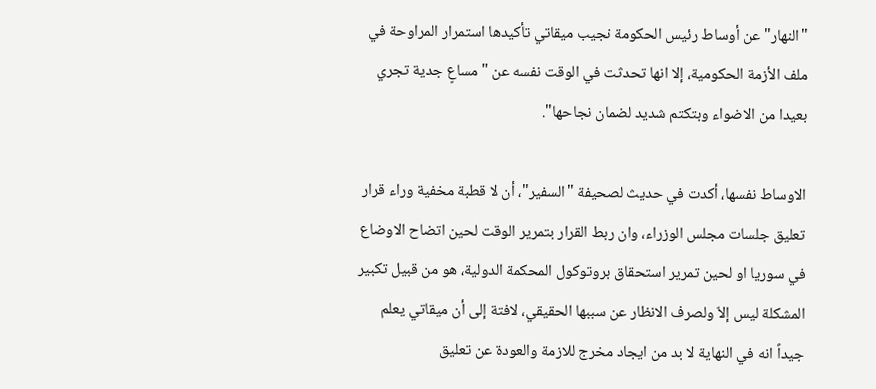"النهار" عن أوساط رئيس الحكومة نجيب ميقاتي تأكيدها استمرار المراوحة في ملف الأزمة الحكومية، إلا انها تحدثت في الوقت نفسه عن "مساعٍ جدية تجري بعيدا من الاضواء وبتكتم شديد لضمان نجاحها".

الاوساط نفسها، أكدت في حديث لصحيفة "السفير"، أن لا قطبة مخفية وراء قرار تعليق جلسات مجلس الوزراء، وان ربط القرار بتمرير الوقت لحين اتضاح الاوضاع في سوريا او لحين تمرير استحقاق بروتوكول المحكمة الدولية، هو من قبيل تكبير المشكلة ليس إلاّ ولصرف الانظار عن سببها الحقيقي، لافتة إلى أن ميقاتي يعلم جيداً انه في النهاية لا بد من ايجاد مخرج للازمة والعودة عن تعليق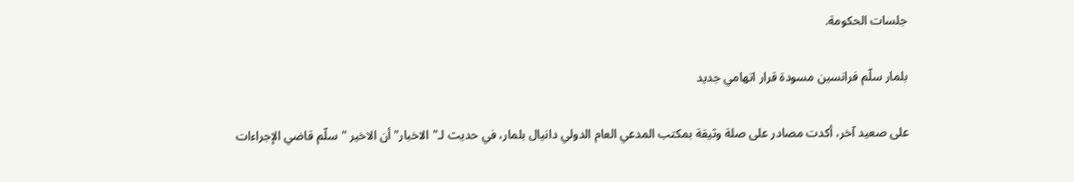جلسات الحكومة.

بلمار سلّم فرانسين مسودة قرار اتهامي جديد

على صعيد آخر، أكدت مصادر على صلة وثيقة بمكتب المدعي العام الدولي دانيال بلمار، في حديث لـ"الاخبار" أن الاخير "سلّم قاضي الإجراءات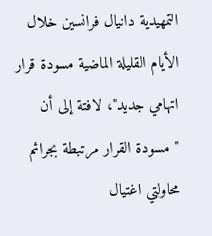التمهيدية دانيال فرانسين خلال الأيام القليلة الماضية مسودة قرار اتهامي جديد"، لافتة إلى أن "مسودة القرار مرتبطة بجرائم محاولتي اغتيال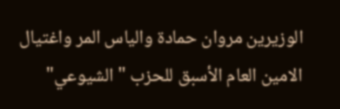الوزيرين مروان حمادة والياس المر واغتيال الامين العام الأسبق للحزب "الشيوعي"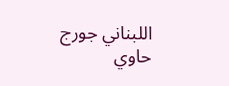اللبناني جورج حاوي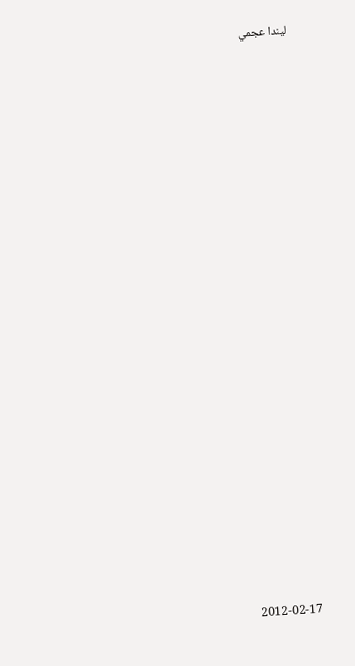ليندا عجمي























2012-02-17